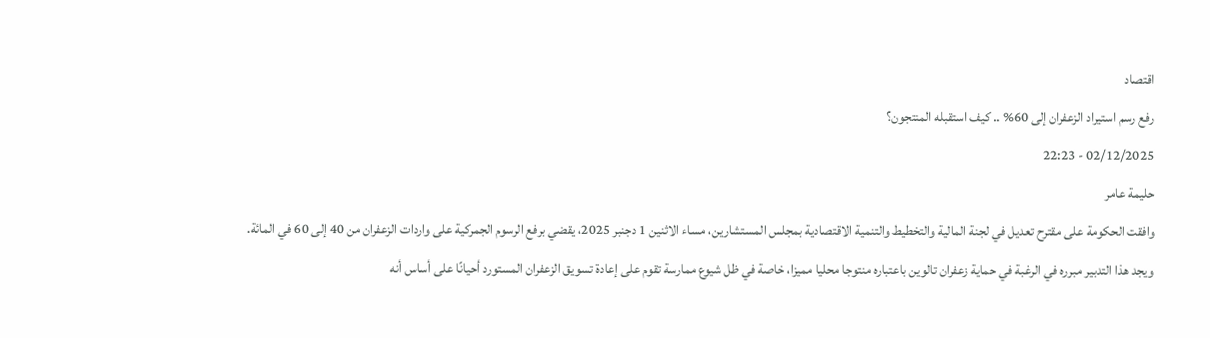اقتصاد
رفع رسم استيراد الزعفران إلى 60% .. كيف استقبله المنتجون؟
02/12/2025 - 22:23
حليمة عامر
وافقت الحكومة على مقترح تعديل في لجنة المالية والتخطيط والتنمية الاقتصادية بمجلس المستشارين، مساء الاثنين 1 دجنبر 2025، يقضي برفع الرسوم الجمركية على واردات الزعفران من 40 إلى 60 في المائة.
ويجد هذا التدبير مبرره في الرغبة في حماية زعفران تالوين باعتباره منتوجا محليا مميزا، خاصة في ظل شيوع ممارسة تقوم على إعادة تسويق الزعفران المستورد أحيانًا على أساس أنه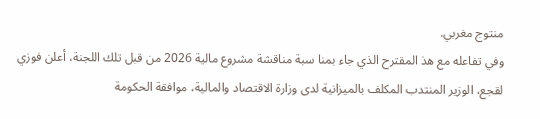منتوج مغربي.
وفي تفاعله مع هذ المقترح الذي جاء بمنا سبة مناقشة مشروع مالية 2026 من قبل تلك اللجنة، أعلن فوزي لقجع، الوزير المنتدب المكلف بالميزانية لدى وزارة الاقتصاد والمالية، موافقة الحكومة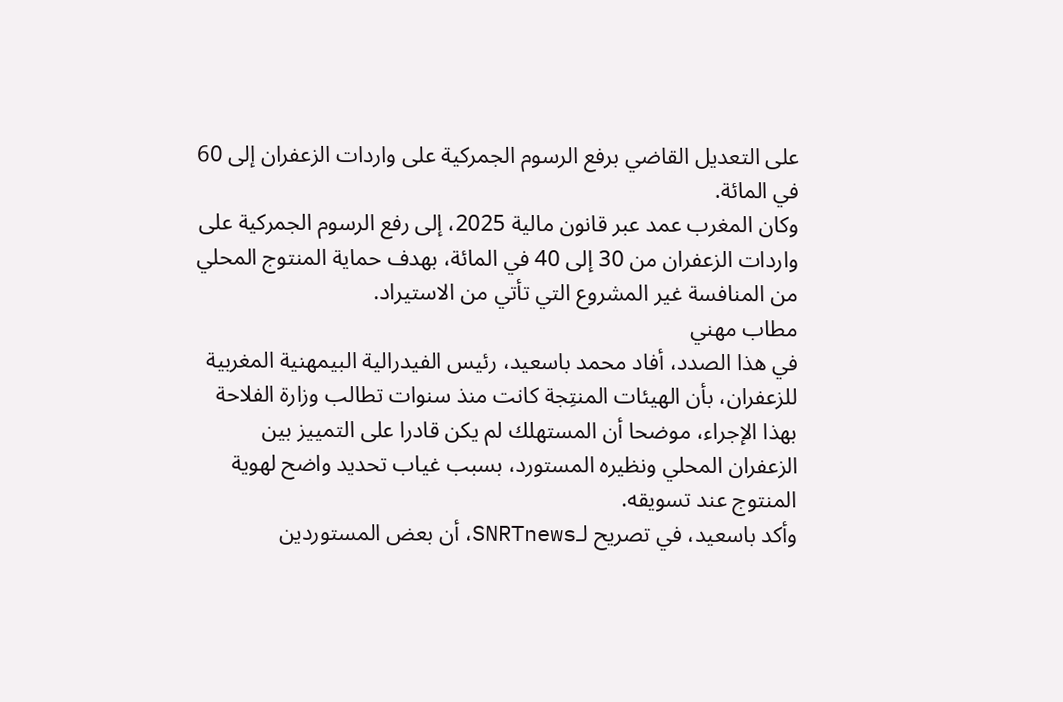على التعديل القاضي برفع الرسوم الجمركية على واردات الزعفران إلى 60 في المائة.
وكان المغرب عمد عبر قانون مالية 2025، إلى رفع الرسوم الجمركية على واردات الزعفران من 30 إلى 40 في المائة، بهدف حماية المنتوج المحلي من المنافسة غير المشروع التي تأتي من الاستيراد.
مطاب مهني
في هذا الصدد، أفاد محمد باسعيد، رئيس الفيدرالية البيمهنية المغربية للزعفران، بأن الهيئات المنتِجة كانت منذ سنوات تطالب وزارة الفلاحة بهذا الإجراء، موضحا أن المستهلك لم يكن قادرا على التمييز بين الزعفران المحلي ونظيره المستورد، بسبب غياب تحديد واضح لهوية المنتوج عند تسويقه.
وأكد باسعيد، في تصريح لـSNRTnews، أن بعض المستوردين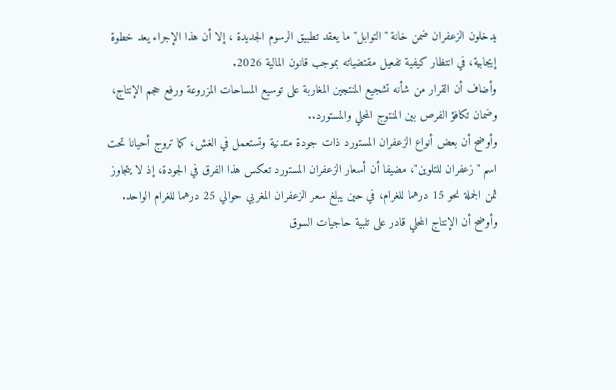يدخلون الزعفران ضمن خانة "التوابل" ما يعقد تطبيق الرسوم الجديدة ، إلا أن هذا الإجراء يعد خطوة إيجابية، في انتظار كيفية تفعيل مقتضياته بموجب قانون المالية 2026.
وأضاف أن القرار من شأنه تشجيع المنتجين المغاربة على توسيع المساحات المزروعة ورفع حجم الإنتاج، وضمان تكافؤ الفرص بين المنتوج المحلي والمستورد..
وأوضح أن بعض أنواع الزعفران المستورد ذات جودة متدنية وتستعمل في الغش، كما تروج أحيانا تحت اسم "زعفران للتلوين"، مضيفا أن أسعار الزعفران المستورد تعكس هذا الفرق في الجودة، إذ لا يتجاوز ثمن الجملة نحو 15 درهما للغرام، في حين يبلغ سعر الزعفران المغربي حوالي 25 درهما للغرام الواحد.
وأوضح أن الإنتاج المحلي قادر على تلبية حاجيات السوق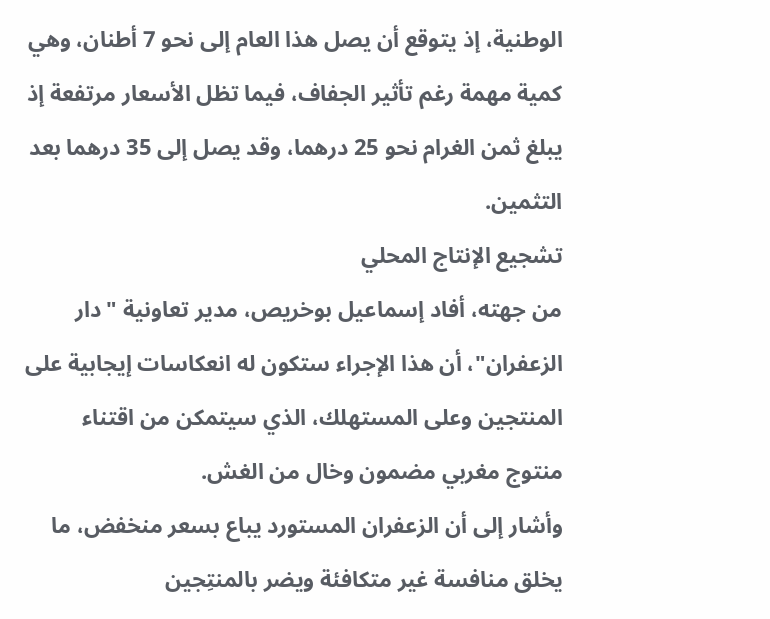الوطنية، إذ يتوقع أن يصل هذا العام إلى نحو 7 أطنان، وهي كمية مهمة رغم تأثير الجفاف، فيما تظل الأسعار مرتفعة إذ يبلغ ثمن الغرام نحو 25 درهما، وقد يصل إلى 35 درهما بعد التثمين.
تشجيع الإنتاج المحلي
من جهته، أفاد إسماعيل بوخريص، مدير تعاونية "دار الزعفران"، أن هذا الإجراء ستكون له انعكاسات إيجابية على المنتجين وعلى المستهلك، الذي سيتمكن من اقتناء منتوج مغربي مضمون وخال من الغش.
وأشار إلى أن الزعفران المستورد يباع بسعر منخفض، ما يخلق منافسة غير متكافئة ويضر بالمنتِجين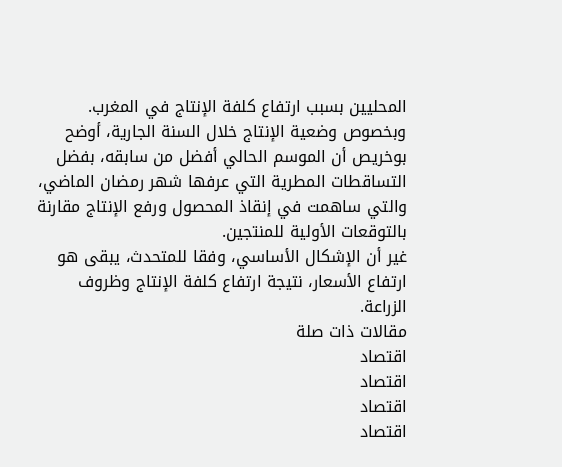المحليين بسبب ارتفاع كلفة الإنتاج في المغرب.
وبخصوص وضعية الإنتاج خلال السنة الجارية، أوضح بوخريص أن الموسم الحالي أفضل من سابقه، بفضل التساقطات المطرية التي عرفها شهر رمضان الماضي، والتي ساهمت في إنقاذ المحصول ورفع الإنتاج مقارنة بالتوقعات الأولية للمنتجين.
غير أن الإشكال الأساسي، وفقا للمتحدث، يبقى هو ارتفاع الأسعار، نتيجة ارتفاع كلفة الإنتاج وظروف الزراعة.
مقالات ذات صلة
اقتصاد
اقتصاد
اقتصاد
اقتصاد